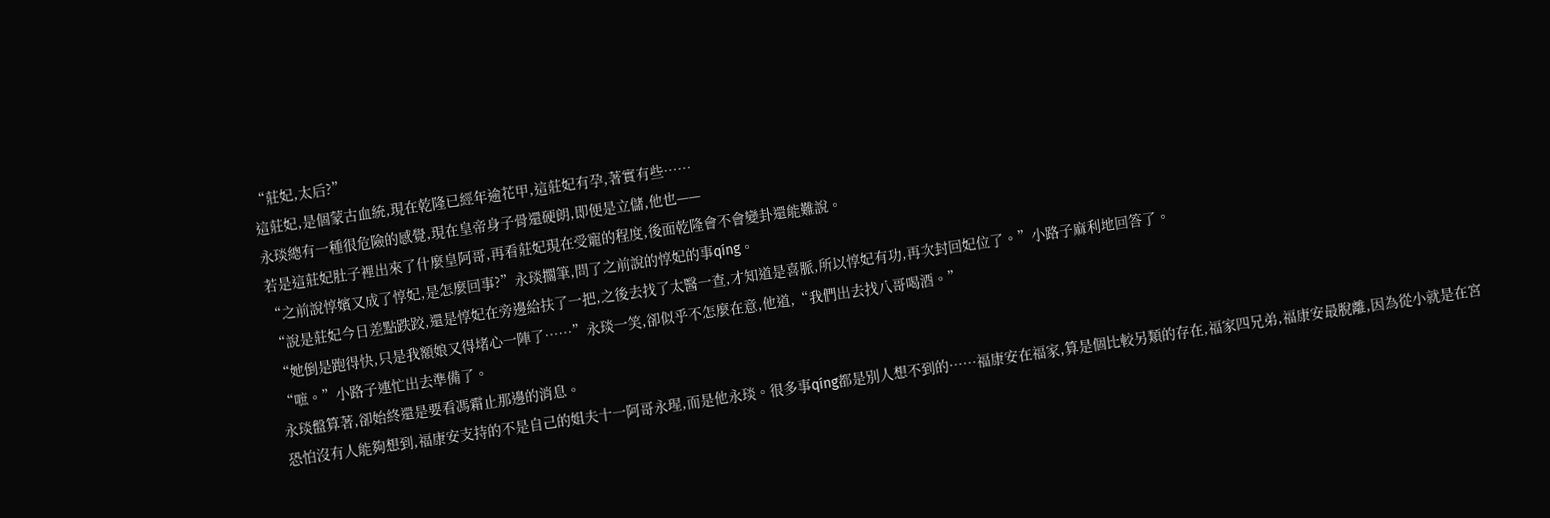“莊妃,太后?”
這莊妃,是個蒙古血統,現在乾隆已經年逾花甲,這莊妃有孕,著實有些……
永琰總有一種很危險的感覺,現在皇帝身子骨還硬朗,即便是立儲,他也——
若是這莊妃肚子裡出來了什麼皇阿哥,再看莊妃現在受寵的程度,後面乾隆會不會變卦還能難說。
“之前說惇嬪又成了惇妃,是怎麼回事?”永琰擱筆,問了之前說的惇妃的事qíng。
“說是莊妃今日差點跌跤,還是惇妃在旁邊給扶了一把,之後去找了太醫一查,才知道是喜脈,所以惇妃有功,再次封回妃位了。”小路子麻利地回答了。
“她倒是跑得快,只是我額娘又得堵心一陣了……”永琰一笑,卻似乎不怎麼在意,他道,“我們出去找八哥喝酒。”
“嗻。”小路子連忙出去準備了。
永琰盤算著,卻始終還是要看馮霜止那邊的消息。
恐怕沒有人能夠想到,福康安支持的不是自己的姐夫十一阿哥永瑆,而是他永琰。很多事qíng都是別人想不到的……福康安在福家,算是個比較另類的存在,福家四兄弟,福康安最脫離,因為從小就是在宮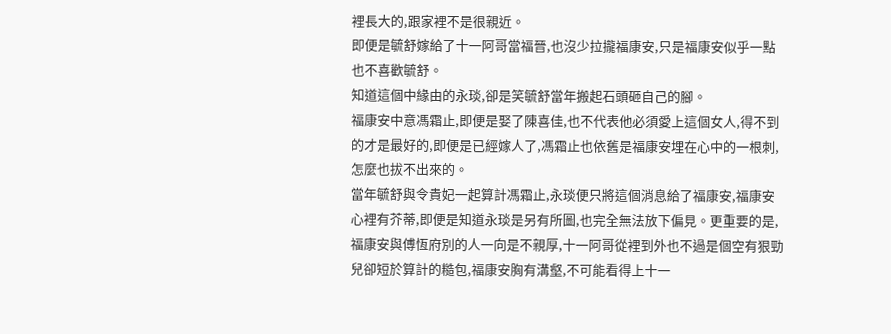裡長大的,跟家裡不是很親近。
即便是毓舒嫁給了十一阿哥當福晉,也沒少拉攏福康安,只是福康安似乎一點也不喜歡毓舒。
知道這個中緣由的永琰,卻是笑毓舒當年搬起石頭砸自己的腳。
福康安中意馮霜止,即便是娶了陳喜佳,也不代表他必須愛上這個女人,得不到的才是最好的,即便是已經嫁人了,馮霜止也依舊是福康安埋在心中的一根刺,怎麼也拔不出來的。
當年毓舒與令貴妃一起算計馮霜止,永琰便只將這個消息給了福康安,福康安心裡有芥蒂,即便是知道永琰是另有所圖,也完全無法放下偏見。更重要的是,福康安與傅恆府別的人一向是不親厚,十一阿哥從裡到外也不過是個空有狠勁兒卻短於算計的糙包,福康安胸有溝壑,不可能看得上十一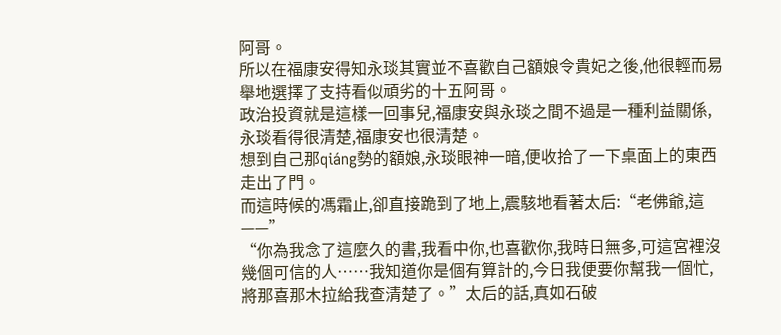阿哥。
所以在福康安得知永琰其實並不喜歡自己額娘令貴妃之後,他很輕而易舉地選擇了支持看似頑劣的十五阿哥。
政治投資就是這樣一回事兒,福康安與永琰之間不過是一種利益關係,永琰看得很清楚,福康安也很清楚。
想到自己那qiáng勢的額娘,永琰眼神一暗,便收拾了一下桌面上的東西走出了門。
而這時候的馮霜止,卻直接跪到了地上,震駭地看著太后:“老佛爺,這——”
“你為我念了這麼久的書,我看中你,也喜歡你,我時日無多,可這宮裡沒幾個可信的人……我知道你是個有算計的,今日我便要你幫我一個忙,將那喜那木拉給我查清楚了。”太后的話,真如石破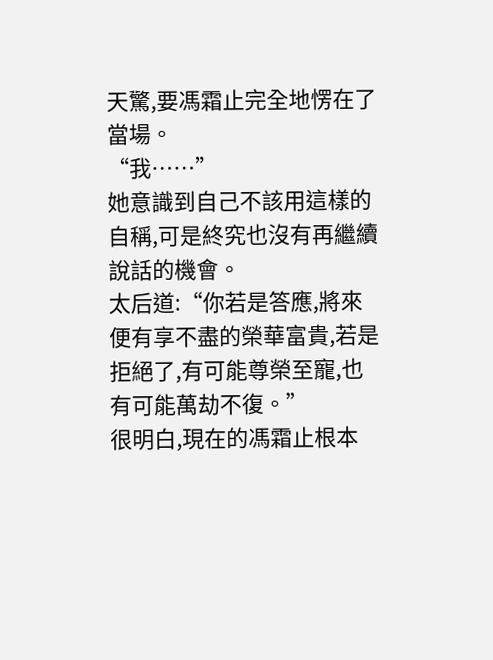天驚,要馮霜止完全地愣在了當場。
“我……”
她意識到自己不該用這樣的自稱,可是終究也沒有再繼續說話的機會。
太后道:“你若是答應,將來便有享不盡的榮華富貴,若是拒絕了,有可能尊榮至寵,也有可能萬劫不復。”
很明白,現在的馮霜止根本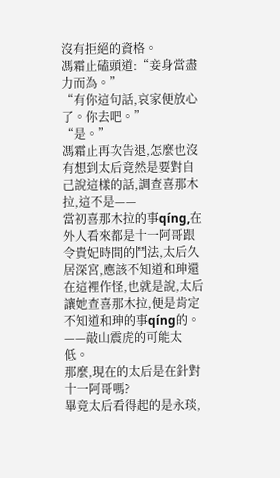沒有拒絕的資格。
馮霜止磕頭道:“妾身當盡力而為。”
“有你這句話,哀家便放心了。你去吧。”
“是。”
馮霜止再次告退,怎麼也沒有想到太后竟然是要對自己說這樣的話,調查喜那木拉,這不是——
當初喜那木拉的事qíng,在外人看來都是十一阿哥跟令貴妃時間的鬥法,太后久居深宮,應該不知道和珅還在這裡作怪,也就是說,太后讓她查喜那木拉,便是肯定不知道和珅的事qíng的。
——敲山震虎的可能太低。
那麼,現在的太后是在針對十一阿哥嗎?
畢竟太后看得起的是永琰,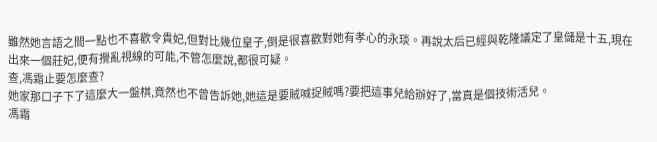雖然她言語之間一點也不喜歡令貴妃,但對比幾位皇子,倒是很喜歡對她有孝心的永琰。再說太后已經與乾隆議定了皇儲是十五,現在出來一個莊妃,便有攪亂視線的可能,不管怎麼說,都很可疑。
查,馮霜止要怎麼查?
她家那口子下了這麼大一盤棋,竟然也不曾告訴她,她這是要賊喊捉賊嗎?要把這事兒給辦好了,當真是個技術活兒。
馮霜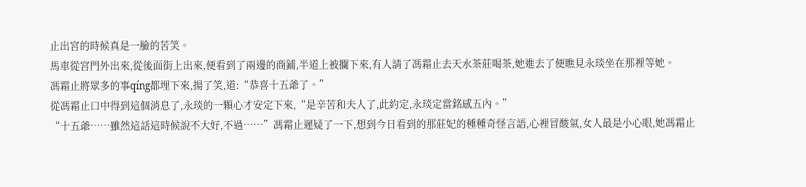止出宮的時候真是一臉的苦笑。
馬車從宮門外出來,從後面街上出來,便看到了兩邊的商鋪,半道上被攔下來,有人請了馮霜止去天水茶莊喝茶,她進去了便瞧見永琰坐在那裡等她。
馮霜止將眾多的事qíng都埋下來,揚了笑,道:“恭喜十五爺了。”
從馮霜止口中得到這個消息了,永琰的一顆心才安定下來,“是辛苦和夫人了,此約定,永琰定當銘感五內。”
“十五爺……雖然這話這時候說不大好,不過……”馮霜止遲疑了一下,想到今日看到的那莊妃的種種奇怪言語,心裡冒酸氣,女人最是小心眼,她馮霜止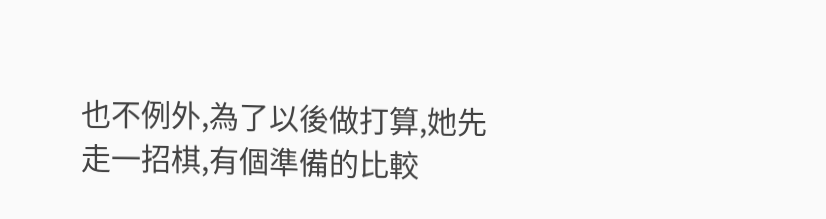也不例外,為了以後做打算,她先走一招棋,有個準備的比較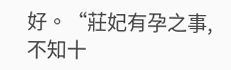好。“莊妃有孕之事,不知十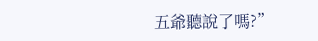五爺聽說了嗎?”